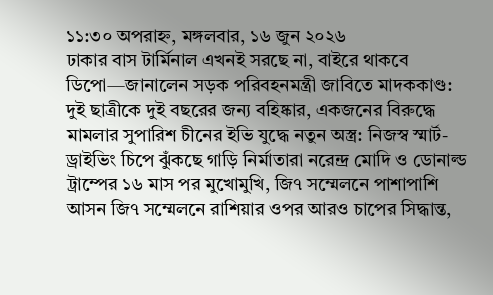১১:৩০ অপরাহ্ন, মঙ্গলবার, ১৬ জুন ২০২৬
ঢাকার বাস টার্মিনাল এখনই সরছে না, বাইরে থাকবে ডিপো—জানালেন সড়ক পরিবহনমন্ত্রী জাবিতে মাদককাণ্ড: দুই ছাত্রীকে দুই বছরের জন্য বহিষ্কার, একজনের বিরুদ্ধে মামলার সুপারিশ চীনের ইভি যুদ্ধে নতুন অস্ত্র: নিজস্ব স্মার্ট-ড্রাইভিং চিপে ঝুঁকছে গাড়ি নির্মাতারা নরেন্দ্র মোদি ও ডোনাল্ড ট্রাম্পের ১৬ মাস পর মুখোমুখি, জি৭ সম্মেলনে পাশাপাশি আসন জি৭ সম্মেলনে রাশিয়ার ওপর আরও চাপের সিদ্ধান্ত,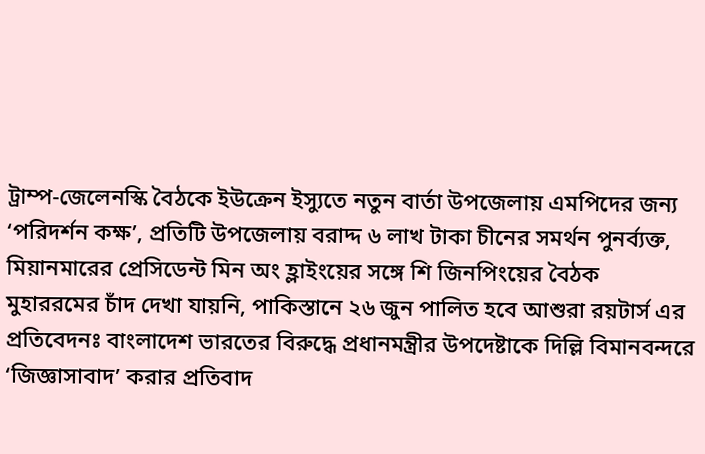ট্রাম্প-জেলেনস্কি বৈঠকে ইউক্রেন ইস্যুতে নতুন বার্তা উপজেলায় এমপিদের জন্য ‘পরিদর্শন কক্ষ’, প্রতিটি উপজেলায় বরাদ্দ ৬ লাখ টাকা চীনের সমর্থন পুনর্ব্যক্ত, মিয়ানমারের প্রেসিডেন্ট মিন অং হ্লাইংয়ের সঙ্গে শি জিনপিংয়ের বৈঠক মুহাররমের চাঁদ দেখা যায়নি, পাকিস্তানে ২৬ জুন পালিত হবে আশুরা রয়টার্স এর প্রতিবেদনঃ বাংলাদেশ ভারতের বিরুদ্ধে প্রধানমন্ত্রীর উপদেষ্টাকে দিল্লি বিমানবন্দরে ‘জিজ্ঞাসাবাদ’ করার প্রতিবাদ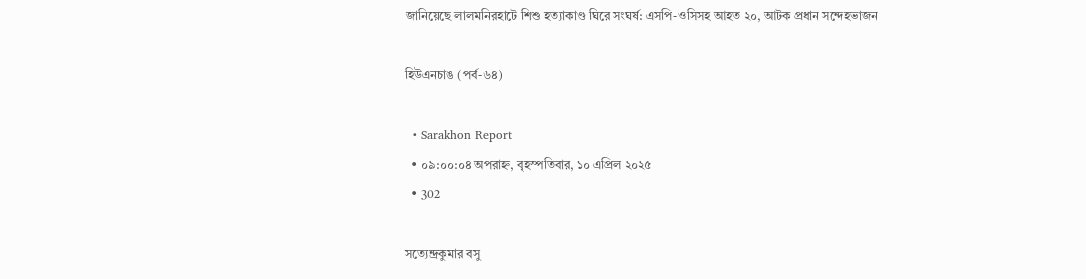জানিয়েছে লালমনিরহাটে শিশু হত্যাকাণ্ড ঘিরে সংঘর্ষ: এসপি-ওসিসহ আহত ২০, আটক প্রধান সন্দেহভাজন

হিউএনচাঙ (পর্ব-৬৪)

  • Sarakhon Report
  • ০৯:০০:০৪ অপরাহ্ন, বৃহস্পতিবার, ১০ এপ্রিল ২০২৫
  • 302

সত্যেন্দ্রকুমার বসু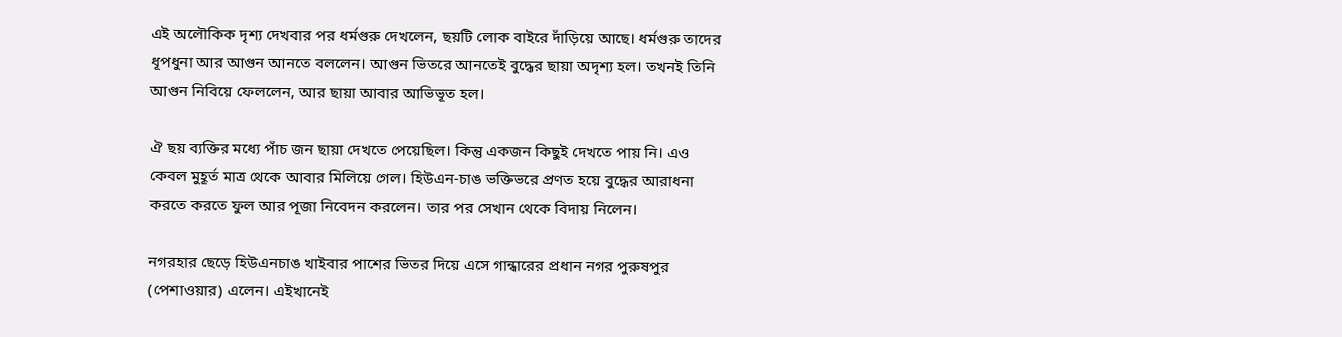এই অলৌকিক দৃশ্য দেখবার পর ধর্মগুরু দেখলেন, ছয়টি লোক বাইরে দাঁড়িয়ে আছে। ধর্মগুরু তাদের ধূপধুনা আর আগুন আনতে বললেন। আগুন ভিতরে আনতেই বুদ্ধের ছায়া অদৃশ্য হল। তখনই তিনি আগুন নিবিয়ে ফেললেন, আর ছায়া আবার আভিভূত হল।

ঐ ছয় ব্যক্তির মধ্যে পাঁচ জন ছায়া দেখতে পেয়েছিল। কিন্তু একজন কিছুই দেখতে পায় নি। এও কেবল মুহূর্ত মাত্র থেকে আবার মিলিয়ে গেল। হিউএন-চাঙ ভক্তিভরে প্রণত হয়ে বুদ্ধের আরাধনা করতে করতে ফুল আর পূজা নিবেদন করলেন। তার পর সেখান থেকে বিদায় নিলেন।

নগরহার ছেড়ে হিউএনচাঙ খাইবার পাশের ভিতর দিয়ে এসে গান্ধারের প্রধান নগর পুরুষপুর (পেশাওয়ার) এলেন। এইখানেই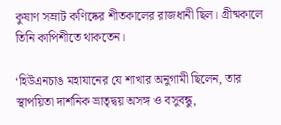কুষাণ সম্রাট কণিষ্কের শীতকালের রাজধানী ছিল। গ্রীষ্মকালে তিনি কাপিশীতে থাকতেন।

‘হিউএনচাঙ মহাযানের যে শাখার অনুগামী ছিলেন, তার স্থাপয়িতা দার্শনিক ভ্রাতৃদ্বয় অসঙ্গ ও বসুবন্ধু,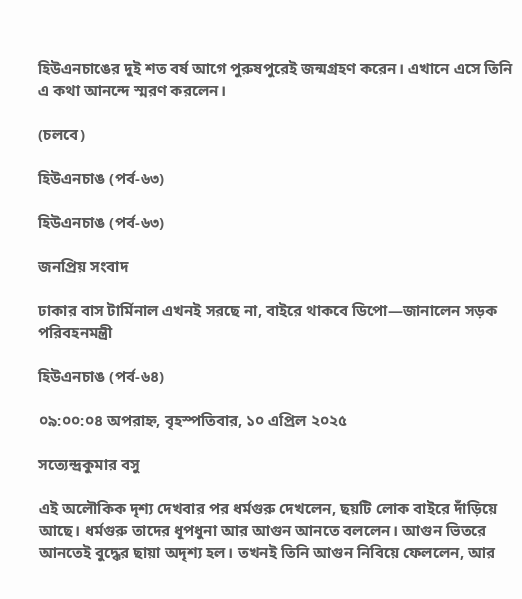হিউএনচাঙের দুই শত বর্ষ আগে পুরুষপুরেই জন্মগ্রহণ করেন। এখানে এসে তিনি এ কথা আনন্দে স্মরণ করলেন।

(চলবে)

হিউএনচাঙ (পর্ব-৬৩)

হিউএনচাঙ (পর্ব-৬৩)

জনপ্রিয় সংবাদ

ঢাকার বাস টার্মিনাল এখনই সরছে না, বাইরে থাকবে ডিপো—জানালেন সড়ক পরিবহনমন্ত্রী

হিউএনচাঙ (পর্ব-৬৪)

০৯:০০:০৪ অপরাহ্ন, বৃহস্পতিবার, ১০ এপ্রিল ২০২৫

সত্যেন্দ্রকুমার বসু

এই অলৌকিক দৃশ্য দেখবার পর ধর্মগুরু দেখলেন, ছয়টি লোক বাইরে দাঁড়িয়ে আছে। ধর্মগুরু তাদের ধূপধুনা আর আগুন আনতে বললেন। আগুন ভিতরে আনতেই বুদ্ধের ছায়া অদৃশ্য হল। তখনই তিনি আগুন নিবিয়ে ফেললেন, আর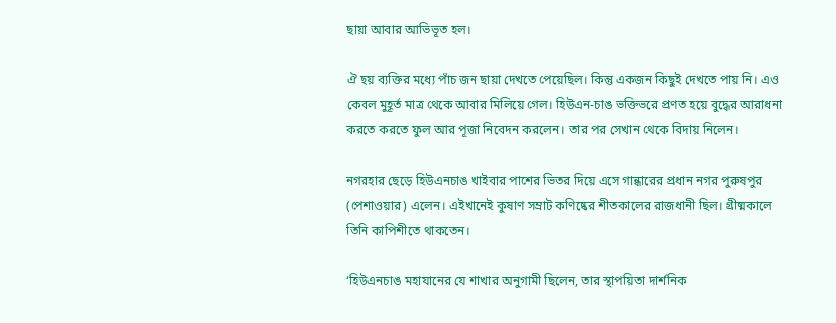ছায়া আবার আভিভূত হল।

ঐ ছয় ব্যক্তির মধ্যে পাঁচ জন ছায়া দেখতে পেয়েছিল। কিন্তু একজন কিছুই দেখতে পায় নি। এও কেবল মুহূর্ত মাত্র থেকে আবার মিলিয়ে গেল। হিউএন-চাঙ ভক্তিভরে প্রণত হয়ে বুদ্ধের আরাধনা করতে করতে ফুল আর পূজা নিবেদন করলেন। তার পর সেখান থেকে বিদায় নিলেন।

নগরহার ছেড়ে হিউএনচাঙ খাইবার পাশের ভিতর দিয়ে এসে গান্ধারের প্রধান নগর পুরুষপুর (পেশাওয়ার) এলেন। এইখানেই কুষাণ সম্রাট কণিষ্কের শীতকালের রাজধানী ছিল। গ্রীষ্মকালে তিনি কাপিশীতে থাকতেন।

‘হিউএনচাঙ মহাযানের যে শাখার অনুগামী ছিলেন, তার স্থাপয়িতা দার্শনিক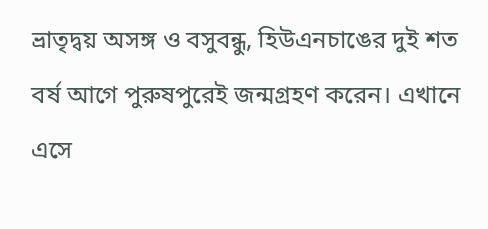ভ্রাতৃদ্বয় অসঙ্গ ও বসুবন্ধু, হিউএনচাঙের দুই শত বর্ষ আগে পুরুষপুরেই জন্মগ্রহণ করেন। এখানে এসে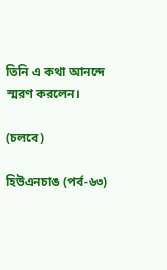তিনি এ কথা আনন্দে স্মরণ করলেন।

(চলবে)

হিউএনচাঙ (পর্ব-৬৩)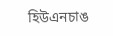হিউএনচাঙ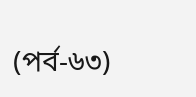(পর্ব-৬৩)